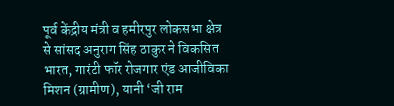पूर्व केंद्रीय मंत्री व हमीरपुर लोकसभा क्षेत्र से सांसद अनुराग सिंह ठाकुर ने विकसित भारत, गारंटी फॉर रोजगार एंड आजीविका मिशन (ग्रामीण), यानी ‘जी राम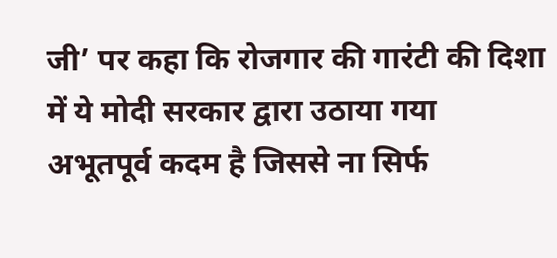जी’ पर कहा कि रोजगार की गारंटी की दिशा में ये मोदी सरकार द्वारा उठाया गया अभूतपूर्व कदम है जिससे ना सिर्फ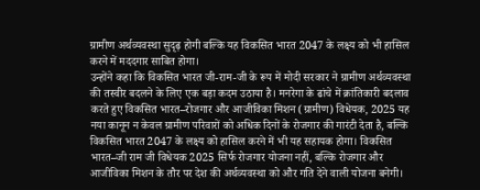ग्रामीण अर्थव्यवस्था सुदृढ़ होगी बल्कि यह विकसित भारत 2047 के लक्ष्य को भी हासिल करने में मददगार साबित होगा।
उन्होंने कहा कि विकसित भारत जी-राम-जी के रूप में मोदी सरकार ने ग्रामीण अर्थव्यवस्था की तस्वीर बदलने के लिए एक बड़ा कदम उठाया है। मनरेगा के ढांचे में क्रांतिकारी बदलाव करते हुए विकसित भारत–रोजगार और आजीविका मिशन (ग्रामीण) विधेयक, 2025 यह नया कानून न केवल ग्रामीण परिवारों को अधिक दिनों के रोजगार की गारंटी देता है, बल्कि विकसित भारत 2047 के लक्ष्य को हासिल करने में भी यह सहायक होगा। विकसित भारत–जी राम जी विधेयक 2025 सिर्फ रोजगार योजना नहीं, बल्कि रोजगार और आजीविका मिशन के तौर पर देश की अर्थव्यवस्था को और गति देने वाली योजना बनेगी।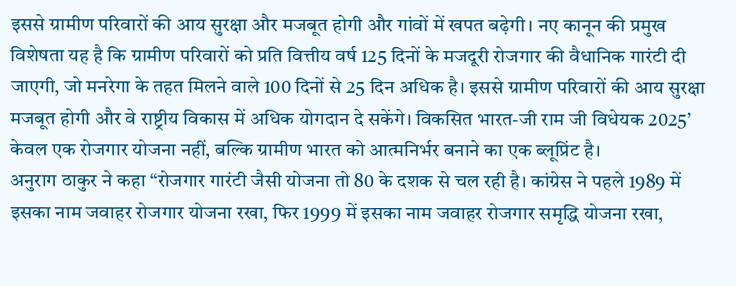इससे ग्रामीण परिवारों की आय सुरक्षा और मजबूत होगी और गांवों में खपत बढ़ेगी। नए कानून की प्रमुख विशेषता यह है कि ग्रामीण परिवारों को प्रति वित्तीय वर्ष 125 दिनों के मजदूरी रोजगार की वैधानिक गारंटी दी जाएगी, जो मनरेगा के तहत मिलने वाले 100 दिनों से 25 दिन अधिक है। इससे ग्रामीण परिवारों की आय सुरक्षा मजबूत होगी और वे राष्ट्रीय विकास में अधिक योगदान दे सकेंगे। विकसित भारत-जी राम जी विधेयक 2025’ केवल एक रोजगार योजना नहीं, बल्कि ग्रामीण भारत को आत्मनिर्भर बनाने का एक ब्लूप्रिंट है।
अनुराग ठाकुर ने कहा “रोजगार गारंटी जैसी योजना तो 80 के दशक से चल रही है। कांग्रेस ने पहले 1989 में इसका नाम जवाहर रोजगार योजना रखा, फिर 1999 में इसका नाम जवाहर रोजगार समृद्धि योजना रखा,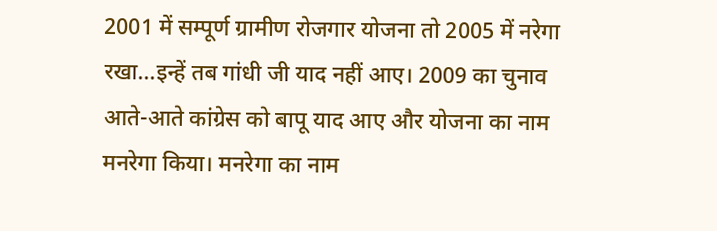2001 में सम्पूर्ण ग्रामीण रोजगार योजना तो 2005 में नरेगा रखा…इन्हें तब गांधी जी याद नहीं आए। 2009 का चुनाव आते-आते कांग्रेस को बापू याद आए और योजना का नाम मनरेगा किया। मनरेगा का नाम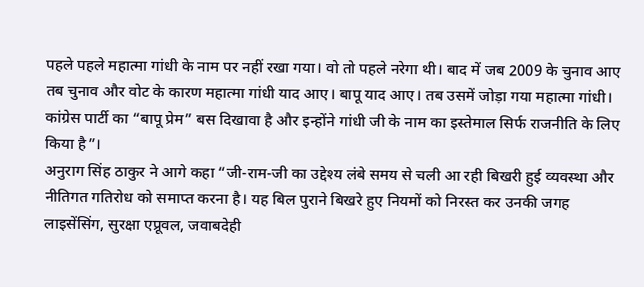पहले पहले महात्मा गांधी के नाम पर नहीं रखा गया। वो तो पहले नरेगा थी। बाद में जब 2009 के चुनाव आए तब चुनाव और वोट के कारण महात्मा गांधी याद आए। बापू याद आए। तब उसमें जोड़ा गया महात्मा गांधी। कांग्रेस पार्टी का “बापू प्रेम” बस दिखावा है और इन्होंने गांधी जी के नाम का इस्तेमाल सिर्फ राजनीति के लिए किया है”।
अनुराग सिंह ठाकुर ने आगे कहा “जी-राम-जी का उद्देश्य लंबे समय से चली आ रही बिखरी हुई व्यवस्था और नीतिगत गतिरोध को समाप्त करना है। यह बिल पुराने बिखरे हुए नियमों को निरस्त कर उनकी जगह लाइसेंसिंग, सुरक्षा एप्रूवल, जवाबदेही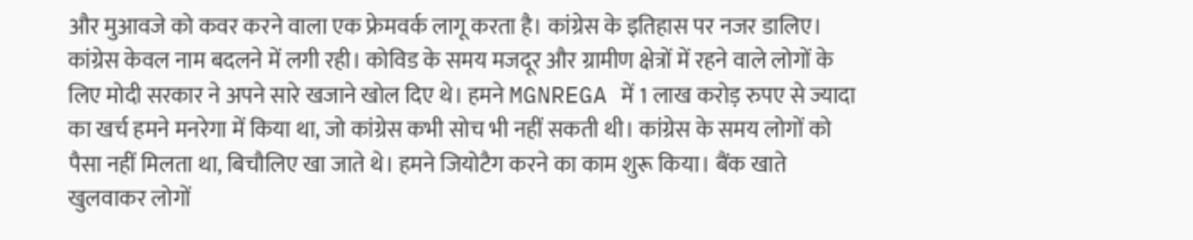और मुआवजे को कवर करने वाला एक फ्रेमवर्क लागू करता है। कांग्रेस के इतिहास पर नजर डालिए। कांग्रेस केवल नाम बदलने में लगी रही। कोविड के समय मजदूर और ग्रामीण क्षेत्रों में रहने वाले लोगों के लिए मोदी सरकार ने अपने सारे खजाने खोल दिए थे। हमने MGNREGA में 1 लाख करोड़ रुपए से ज्यादा का खर्च हमने मनरेगा में किया था, जो कांग्रेस कभी सोच भी नहीं सकती थी। कांग्रेस के समय लोगों को पैसा नहीं मिलता था, बिचौलिए खा जाते थे। हमने जियोटैग करने का काम शुरू किया। बैंक खाते खुलवाकर लोगों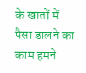के खातों में पैसा डालने का काम हमने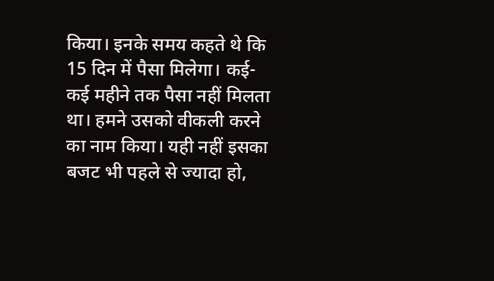किया। इनके समय कहते थे कि 15 दिन में पैसा मिलेगा। कई-कई महीने तक पैसा नहीं मिलता था। हमने उसको वीकली करने का नाम किया। यही नहीं इसका बजट भी पहले से ज्यादा हो,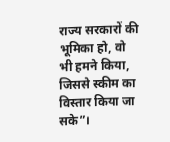राज्य सरकारों की भूमिका हो, वो भी हमने किया, जिससे स्कीम का विस्तार किया जा सके”।